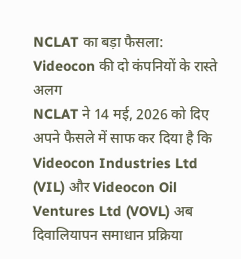NCLAT का बड़ा फैसला: Videocon की दो कंपनियों के रास्ते अलग
NCLAT ने 14 मई, 2026 को दिए अपने फैसले में साफ कर दिया है कि Videocon Industries Ltd (VIL) और Videocon Oil Ventures Ltd (VOVL) अब दिवालियापन समाधान प्रक्रिया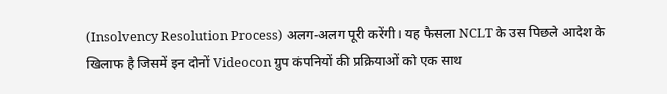(Insolvency Resolution Process) अलग-अलग पूरी करेंगी। यह फैसला NCLT के उस पिछले आदेश के खिलाफ है जिसमें इन दोनों Videocon ग्रुप कंपनियों की प्रक्रियाओं को एक साथ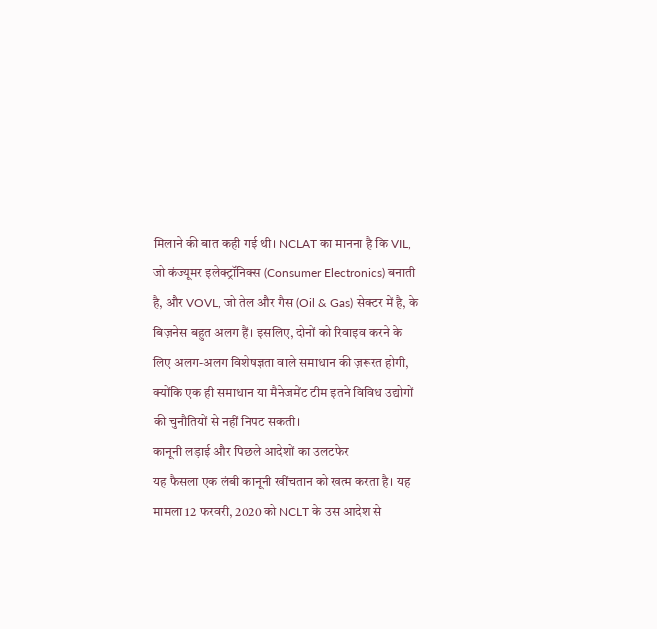मिलाने की बात कही गई थी। NCLAT का मानना है कि VIL, जो कंज्यूमर इलेक्ट्रॉनिक्स (Consumer Electronics) बनाती है, और VOVL, जो तेल और गैस (Oil & Gas) सेक्टर में है, के बिज़नेस बहुत अलग हैं। इसलिए, दोनों को रिवाइव करने के लिए अलग-अलग विशेषज्ञता वाले समाधान की ज़रूरत होगी, क्योंकि एक ही समाधान या मैनेजमेंट टीम इतने विविध उद्योगों की चुनौतियों से नहीं निपट सकती।
कानूनी लड़ाई और पिछले आदेशों का उलटफेर
यह फैसला एक लंबी कानूनी खींचतान को खत्म करता है। यह मामला 12 फरवरी, 2020 को NCLT के उस आदेश से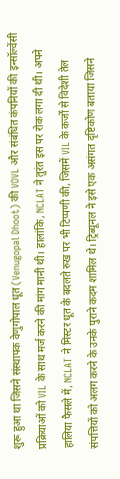शुरू हुआ था जिसने संस्थापक वेणुगोपाल धूत (Venugopal Dhoot) की VOVL और संबंधित कंपनियों की इन्सॉल्वेंसी प्रक्रियाओं को VIL के साथ मर्ज करने की मांग मानी थी। हालांकि, NCLAT ने तुरंत इस पर रोक लगा दी थी। अपने हालिया फैसले में, NCLAT ने मिस्टर धूत के बदलते रुख पर भी टिप्पणी की, जिसमें VIL के कर्जों से विदेशी तेल संपत्तियों को अलग करने के उनके पुराने कदम शामिल थे। ट्रिब्यूनल ने इसे एक असंगत दृष्टिकोण बताया जिसने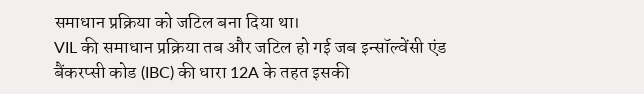समाधान प्रक्रिया को जटिल बना दिया था।
VIL की समाधान प्रक्रिया तब और जटिल हो गई जब इन्सॉल्वेंसी एंड बैंकरप्सी कोड (IBC) की धारा 12A के तहत इसकी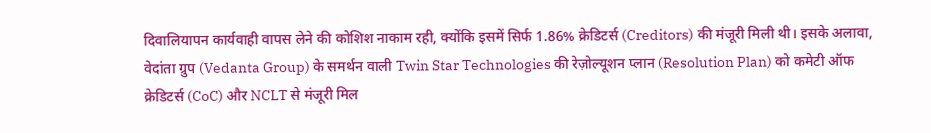दिवालियापन कार्यवाही वापस लेने की कोशिश नाकाम रही, क्योंकि इसमें सिर्फ 1.86% क्रेडिटर्स (Creditors) की मंजूरी मिली थी। इसके अलावा, वेदांता ग्रुप (Vedanta Group) के समर्थन वाली Twin Star Technologies की रेज़ोल्यूशन प्लान (Resolution Plan) को कमेटी ऑफ क्रेडिटर्स (CoC) और NCLT से मंजूरी मिल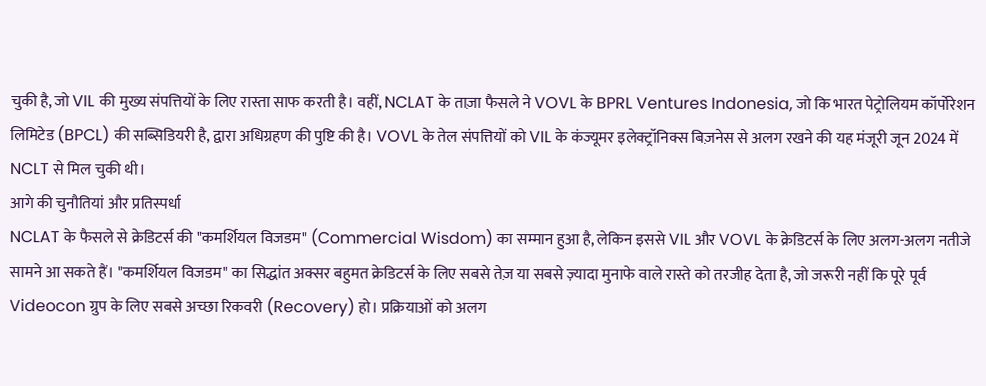चुकी है, जो VIL की मुख्य संपत्तियों के लिए रास्ता साफ करती है। वहीं, NCLAT के ताज़ा फैसले ने VOVL के BPRL Ventures Indonesia, जो कि भारत पेट्रोलियम कॉर्पोरेशन लिमिटेड (BPCL) की सब्सिडियरी है, द्वारा अधिग्रहण की पुष्टि की है। VOVL के तेल संपत्तियों को VIL के कंज्यूमर इलेक्ट्रॉनिक्स बिज़नेस से अलग रखने की यह मंजूरी जून 2024 में NCLT से मिल चुकी थी।
आगे की चुनौतियां और प्रतिस्पर्धा
NCLAT के फैसले से क्रेडिटर्स की "कमर्शियल विजडम" (Commercial Wisdom) का सम्मान हुआ है, लेकिन इससे VIL और VOVL के क्रेडिटर्स के लिए अलग-अलग नतीजे सामने आ सकते हैं। "कमर्शियल विजडम" का सिद्धांत अक्सर बहुमत क्रेडिटर्स के लिए सबसे तेज़ या सबसे ज़्यादा मुनाफे वाले रास्ते को तरजीह देता है, जो जरूरी नहीं कि पूरे पूर्व Videocon ग्रुप के लिए सबसे अच्छा रिकवरी (Recovery) हो। प्रक्रियाओं को अलग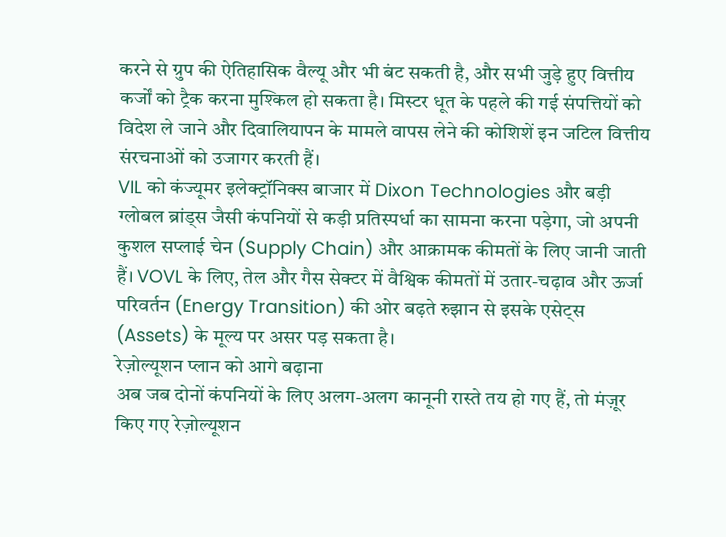करने से ग्रुप की ऐतिहासिक वैल्यू और भी बंट सकती है, और सभी जुड़े हुए वित्तीय कर्जों को ट्रैक करना मुश्किल हो सकता है। मिस्टर धूत के पहले की गई संपत्तियों को विदेश ले जाने और दिवालियापन के मामले वापस लेने की कोशिशें इन जटिल वित्तीय संरचनाओं को उजागर करती हैं।
VIL को कंज्यूमर इलेक्ट्रॉनिक्स बाजार में Dixon Technologies और बड़ी ग्लोबल ब्रांड्स जैसी कंपनियों से कड़ी प्रतिस्पर्धा का सामना करना पड़ेगा, जो अपनी कुशल सप्लाई चेन (Supply Chain) और आक्रामक कीमतों के लिए जानी जाती हैं। VOVL के लिए, तेल और गैस सेक्टर में वैश्विक कीमतों में उतार-चढ़ाव और ऊर्जा परिवर्तन (Energy Transition) की ओर बढ़ते रुझान से इसके एसेट्स (Assets) के मूल्य पर असर पड़ सकता है।
रेज़ोल्यूशन प्लान को आगे बढ़ाना
अब जब दोनों कंपनियों के लिए अलग-अलग कानूनी रास्ते तय हो गए हैं, तो मंज़ूर किए गए रेज़ोल्यूशन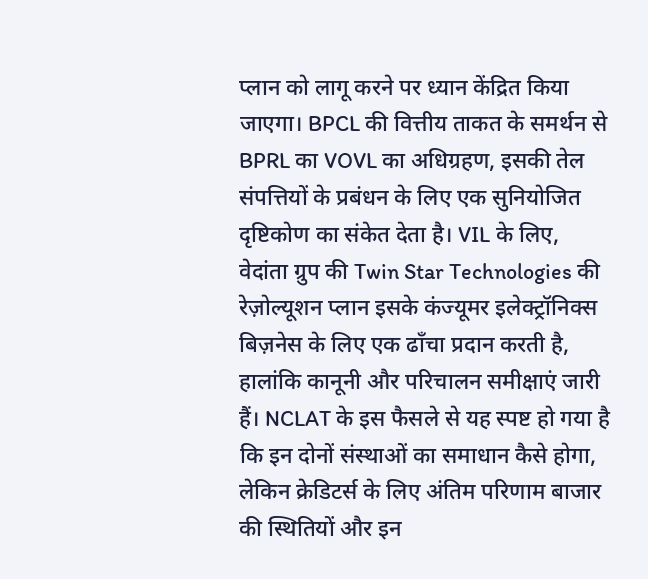प्लान को लागू करने पर ध्यान केंद्रित किया जाएगा। BPCL की वित्तीय ताकत के समर्थन से BPRL का VOVL का अधिग्रहण, इसकी तेल संपत्तियों के प्रबंधन के लिए एक सुनियोजित दृष्टिकोण का संकेत देता है। VIL के लिए, वेदांता ग्रुप की Twin Star Technologies की रेज़ोल्यूशन प्लान इसके कंज्यूमर इलेक्ट्रॉनिक्स बिज़नेस के लिए एक ढाँचा प्रदान करती है, हालांकि कानूनी और परिचालन समीक्षाएं जारी हैं। NCLAT के इस फैसले से यह स्पष्ट हो गया है कि इन दोनों संस्थाओं का समाधान कैसे होगा, लेकिन क्रेडिटर्स के लिए अंतिम परिणाम बाजार की स्थितियों और इन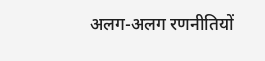अलग-अलग रणनीतियों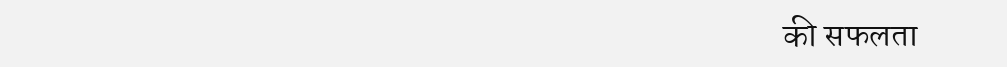की सफलता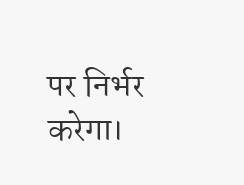पर निर्भर करेगा।